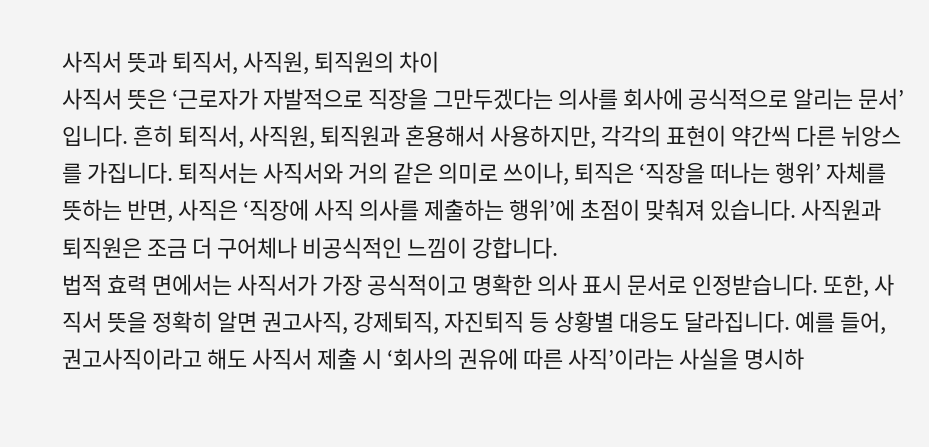사직서 뜻과 퇴직서, 사직원, 퇴직원의 차이
사직서 뜻은 ‘근로자가 자발적으로 직장을 그만두겠다는 의사를 회사에 공식적으로 알리는 문서’입니다. 흔히 퇴직서, 사직원, 퇴직원과 혼용해서 사용하지만, 각각의 표현이 약간씩 다른 뉘앙스를 가집니다. 퇴직서는 사직서와 거의 같은 의미로 쓰이나, 퇴직은 ‘직장을 떠나는 행위’ 자체를 뜻하는 반면, 사직은 ‘직장에 사직 의사를 제출하는 행위’에 초점이 맞춰져 있습니다. 사직원과 퇴직원은 조금 더 구어체나 비공식적인 느낌이 강합니다.
법적 효력 면에서는 사직서가 가장 공식적이고 명확한 의사 표시 문서로 인정받습니다. 또한, 사직서 뜻을 정확히 알면 권고사직, 강제퇴직, 자진퇴직 등 상황별 대응도 달라집니다. 예를 들어, 권고사직이라고 해도 사직서 제출 시 ‘회사의 권유에 따른 사직’이라는 사실을 명시하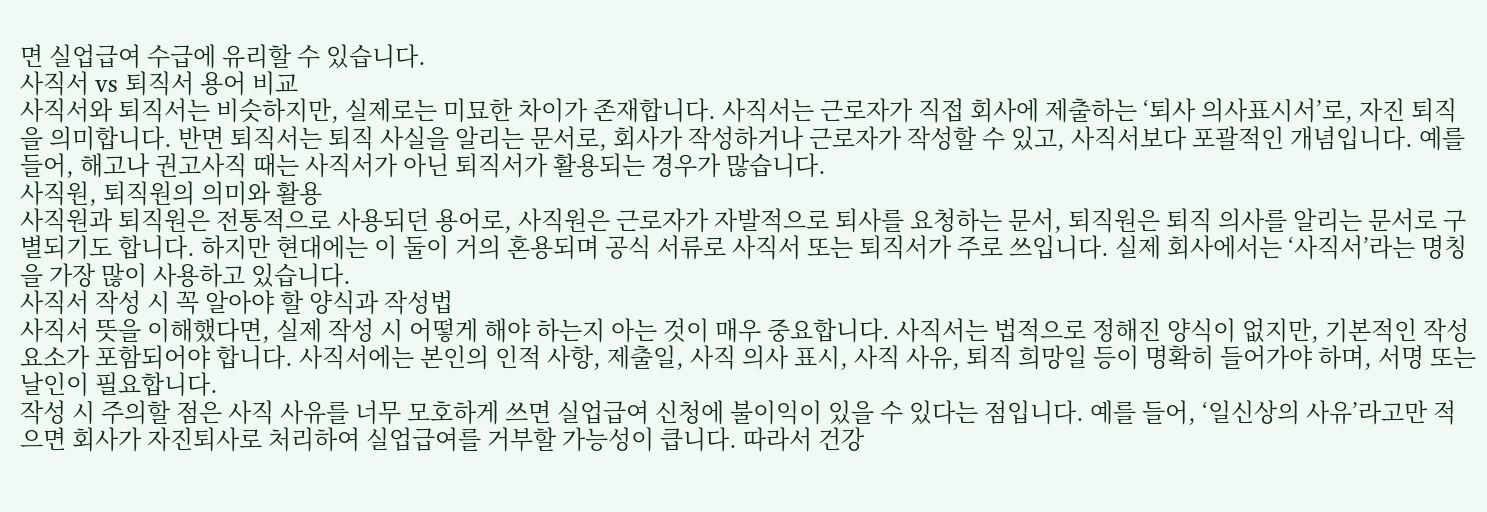면 실업급여 수급에 유리할 수 있습니다.
사직서 vs 퇴직서 용어 비교
사직서와 퇴직서는 비슷하지만, 실제로는 미묘한 차이가 존재합니다. 사직서는 근로자가 직접 회사에 제출하는 ‘퇴사 의사표시서’로, 자진 퇴직을 의미합니다. 반면 퇴직서는 퇴직 사실을 알리는 문서로, 회사가 작성하거나 근로자가 작성할 수 있고, 사직서보다 포괄적인 개념입니다. 예를 들어, 해고나 권고사직 때는 사직서가 아닌 퇴직서가 활용되는 경우가 많습니다.
사직원, 퇴직원의 의미와 활용
사직원과 퇴직원은 전통적으로 사용되던 용어로, 사직원은 근로자가 자발적으로 퇴사를 요청하는 문서, 퇴직원은 퇴직 의사를 알리는 문서로 구별되기도 합니다. 하지만 현대에는 이 둘이 거의 혼용되며 공식 서류로 사직서 또는 퇴직서가 주로 쓰입니다. 실제 회사에서는 ‘사직서’라는 명칭을 가장 많이 사용하고 있습니다.
사직서 작성 시 꼭 알아야 할 양식과 작성법
사직서 뜻을 이해했다면, 실제 작성 시 어떻게 해야 하는지 아는 것이 매우 중요합니다. 사직서는 법적으로 정해진 양식이 없지만, 기본적인 작성 요소가 포함되어야 합니다. 사직서에는 본인의 인적 사항, 제출일, 사직 의사 표시, 사직 사유, 퇴직 희망일 등이 명확히 들어가야 하며, 서명 또는 날인이 필요합니다.
작성 시 주의할 점은 사직 사유를 너무 모호하게 쓰면 실업급여 신청에 불이익이 있을 수 있다는 점입니다. 예를 들어, ‘일신상의 사유’라고만 적으면 회사가 자진퇴사로 처리하여 실업급여를 거부할 가능성이 큽니다. 따라서 건강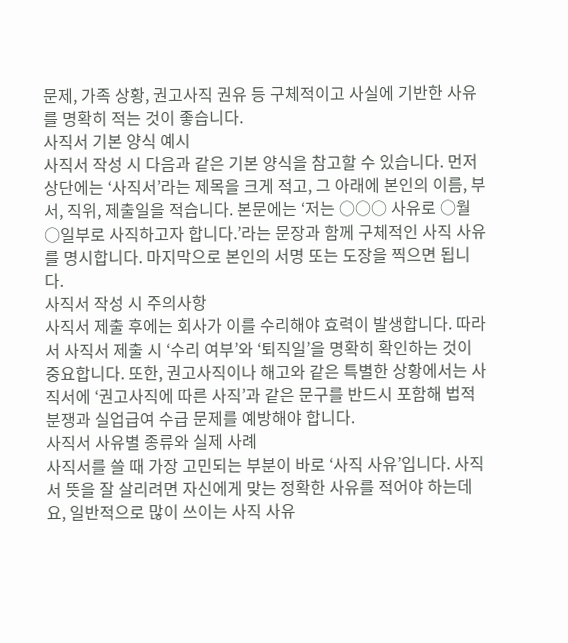문제, 가족 상황, 권고사직 권유 등 구체적이고 사실에 기반한 사유를 명확히 적는 것이 좋습니다.
사직서 기본 양식 예시
사직서 작성 시 다음과 같은 기본 양식을 참고할 수 있습니다. 먼저 상단에는 ‘사직서’라는 제목을 크게 적고, 그 아래에 본인의 이름, 부서, 직위, 제출일을 적습니다. 본문에는 ‘저는 ○○○ 사유로 ○월 ○일부로 사직하고자 합니다.’라는 문장과 함께 구체적인 사직 사유를 명시합니다. 마지막으로 본인의 서명 또는 도장을 찍으면 됩니다.
사직서 작성 시 주의사항
사직서 제출 후에는 회사가 이를 수리해야 효력이 발생합니다. 따라서 사직서 제출 시 ‘수리 여부’와 ‘퇴직일’을 명확히 확인하는 것이 중요합니다. 또한, 권고사직이나 해고와 같은 특별한 상황에서는 사직서에 ‘권고사직에 따른 사직’과 같은 문구를 반드시 포함해 법적 분쟁과 실업급여 수급 문제를 예방해야 합니다.
사직서 사유별 종류와 실제 사례
사직서를 쓸 때 가장 고민되는 부분이 바로 ‘사직 사유’입니다. 사직서 뜻을 잘 살리려면 자신에게 맞는 정확한 사유를 적어야 하는데요, 일반적으로 많이 쓰이는 사직 사유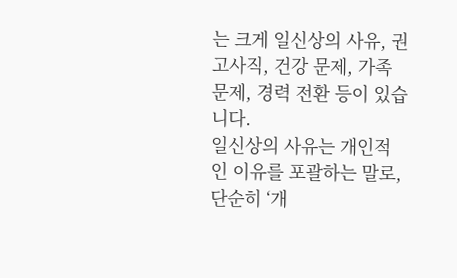는 크게 일신상의 사유, 권고사직, 건강 문제, 가족 문제, 경력 전환 등이 있습니다.
일신상의 사유는 개인적인 이유를 포괄하는 말로, 단순히 ‘개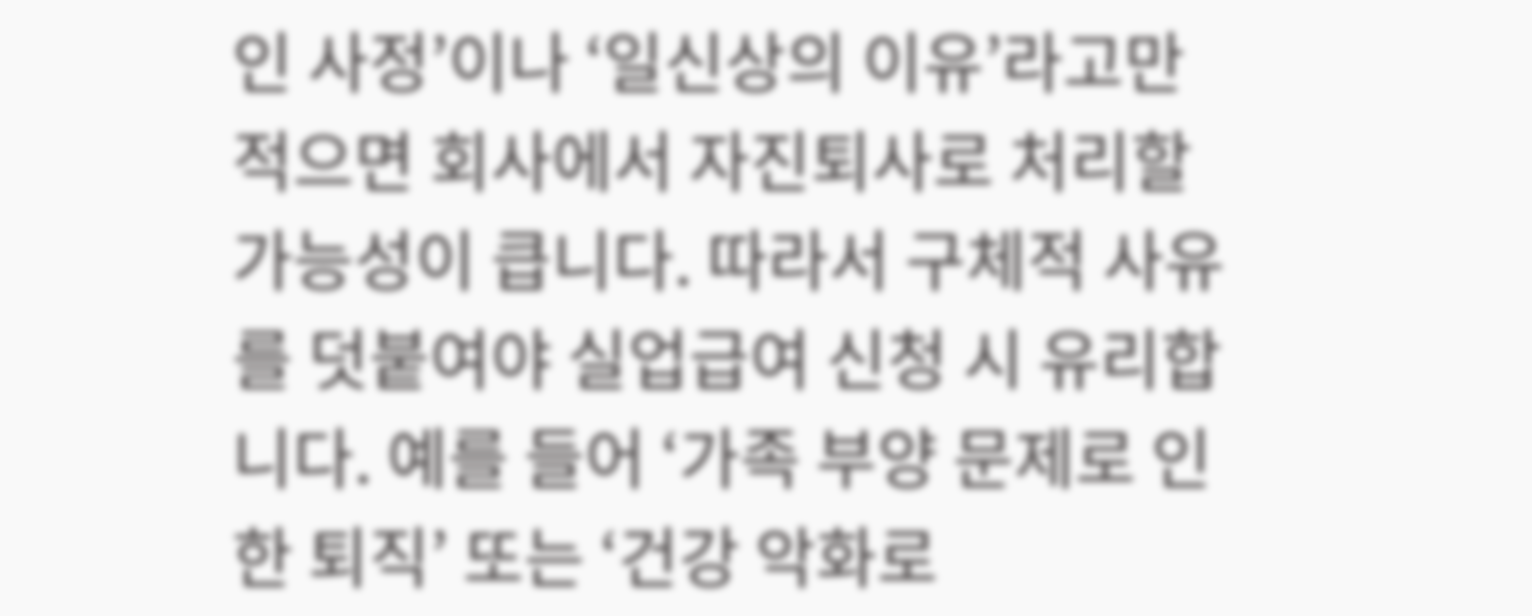인 사정’이나 ‘일신상의 이유’라고만 적으면 회사에서 자진퇴사로 처리할 가능성이 큽니다. 따라서 구체적 사유를 덧붙여야 실업급여 신청 시 유리합니다. 예를 들어 ‘가족 부양 문제로 인한 퇴직’ 또는 ‘건강 악화로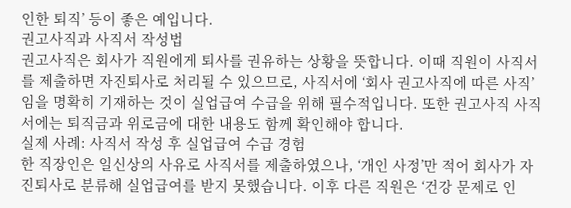인한 퇴직’ 등이 좋은 예입니다.
권고사직과 사직서 작성법
권고사직은 회사가 직원에게 퇴사를 권유하는 상황을 뜻합니다. 이때 직원이 사직서를 제출하면 자진퇴사로 처리될 수 있으므로, 사직서에 ‘회사 권고사직에 따른 사직’임을 명확히 기재하는 것이 실업급여 수급을 위해 필수적입니다. 또한 권고사직 사직서에는 퇴직금과 위로금에 대한 내용도 함께 확인해야 합니다.
실제 사례: 사직서 작성 후 실업급여 수급 경험
한 직장인은 일신상의 사유로 사직서를 제출하였으나, ‘개인 사정’만 적어 회사가 자진퇴사로 분류해 실업급여를 받지 못했습니다. 이후 다른 직원은 ‘건강 문제로 인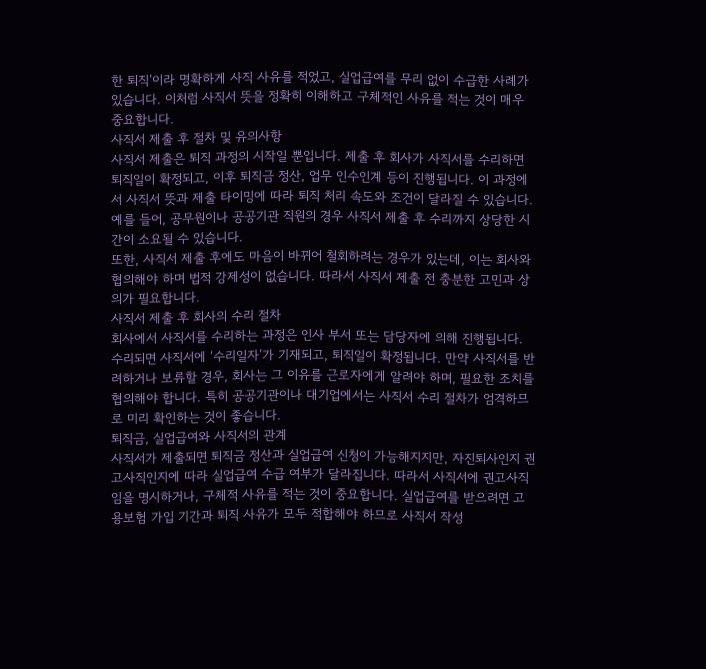한 퇴직’이라 명확하게 사직 사유를 적었고, 실업급여를 무리 없이 수급한 사례가 있습니다. 이처럼 사직서 뜻을 정확히 이해하고 구체적인 사유를 적는 것이 매우 중요합니다.
사직서 제출 후 절차 및 유의사항
사직서 제출은 퇴직 과정의 시작일 뿐입니다. 제출 후 회사가 사직서를 수리하면 퇴직일이 확정되고, 이후 퇴직금 정산, 업무 인수인계 등이 진행됩니다. 이 과정에서 사직서 뜻과 제출 타이밍에 따라 퇴직 처리 속도와 조건이 달라질 수 있습니다. 예를 들어, 공무원이나 공공기관 직원의 경우 사직서 제출 후 수리까지 상당한 시간이 소요될 수 있습니다.
또한, 사직서 제출 후에도 마음이 바뀌어 철회하려는 경우가 있는데, 이는 회사와 협의해야 하며 법적 강제성이 없습니다. 따라서 사직서 제출 전 충분한 고민과 상의가 필요합니다.
사직서 제출 후 회사의 수리 절차
회사에서 사직서를 수리하는 과정은 인사 부서 또는 담당자에 의해 진행됩니다. 수리되면 사직서에 ‘수리일자’가 기재되고, 퇴직일이 확정됩니다. 만약 사직서를 반려하거나 보류할 경우, 회사는 그 이유를 근로자에게 알려야 하며, 필요한 조치를 협의해야 합니다. 특히 공공기관이나 대기업에서는 사직서 수리 절차가 엄격하므로 미리 확인하는 것이 좋습니다.
퇴직금, 실업급여와 사직서의 관계
사직서가 제출되면 퇴직금 정산과 실업급여 신청이 가능해지지만, 자진퇴사인지 권고사직인지에 따라 실업급여 수급 여부가 달라집니다. 따라서 사직서에 권고사직임을 명시하거나, 구체적 사유를 적는 것이 중요합니다. 실업급여를 받으려면 고용보험 가입 기간과 퇴직 사유가 모두 적합해야 하므로 사직서 작성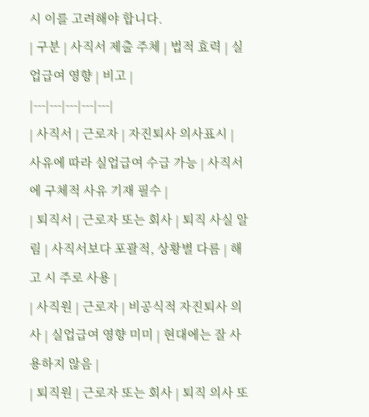시 이를 고려해야 합니다.
| 구분 | 사직서 제출 주체 | 법적 효력 | 실업급여 영향 | 비고 |
|---|---|---|---|---|
| 사직서 | 근로자 | 자진퇴사 의사표시 | 사유에 따라 실업급여 수급 가능 | 사직서에 구체적 사유 기재 필수 |
| 퇴직서 | 근로자 또는 회사 | 퇴직 사실 알림 | 사직서보다 포괄적, 상황별 다름 | 해고 시 주로 사용 |
| 사직원 | 근로자 | 비공식적 자진퇴사 의사 | 실업급여 영향 미미 | 현대에는 잘 사용하지 않음 |
| 퇴직원 | 근로자 또는 회사 | 퇴직 의사 또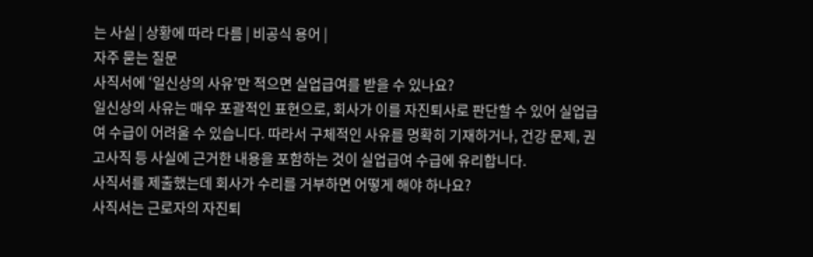는 사실 | 상황에 따라 다름 | 비공식 용어 |
자주 묻는 질문
사직서에 ‘일신상의 사유’만 적으면 실업급여를 받을 수 있나요?
일신상의 사유는 매우 포괄적인 표현으로, 회사가 이를 자진퇴사로 판단할 수 있어 실업급여 수급이 어려울 수 있습니다. 따라서 구체적인 사유를 명확히 기재하거나, 건강 문제, 권고사직 등 사실에 근거한 내용을 포함하는 것이 실업급여 수급에 유리합니다.
사직서를 제출했는데 회사가 수리를 거부하면 어떻게 해야 하나요?
사직서는 근로자의 자진퇴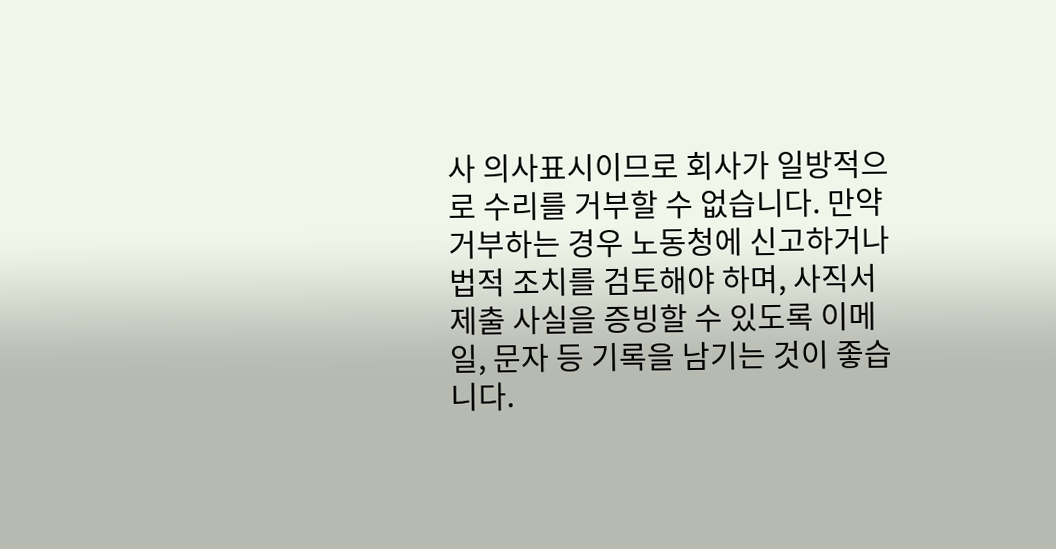사 의사표시이므로 회사가 일방적으로 수리를 거부할 수 없습니다. 만약 거부하는 경우 노동청에 신고하거나 법적 조치를 검토해야 하며, 사직서 제출 사실을 증빙할 수 있도록 이메일, 문자 등 기록을 남기는 것이 좋습니다.